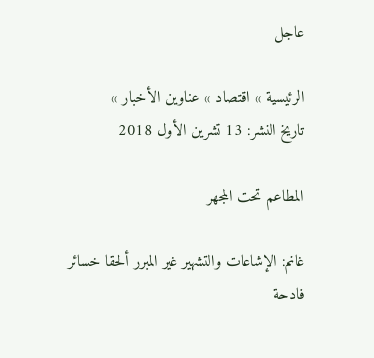عاجل

الرئيسية » اقتصاد » عناوين الأخبار »
تاريخ النشر: 13 تشرين الأول 2018

المطاعم تحت المجهر

غانم: الإشاعات والتشهير غير المبرر ألحقا خسائر فادحة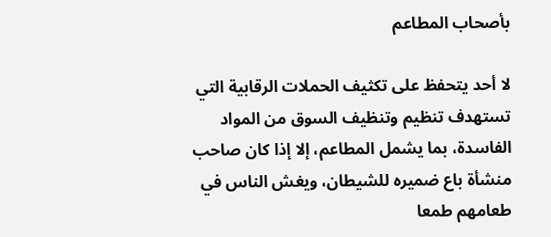بأصحاب المطاعم

لا أحد يتحفظ على تكثيف الحملات الرقابية التي تستهدف تنظيم وتنظيف السوق من المواد الفاسدة، بما يشمل المطاعم، إلا إذا كان صاحب منشأة باع ضميره للشيطان، ويغش الناس في طعامهم طمعا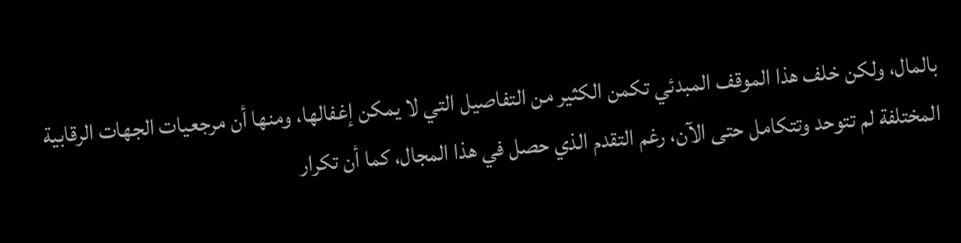بالمال، ولكن خلف هذا الموقف المبدئي تكمن الكثير من التفاصيل التي لا يمكن إغفالها، ومنها أن مرجعيات الجهات الرقابية المختلفة لم تتوحد وتتكامل حتى الآن، رغم التقدم الذي حصل في هذا المجال، كما أن تكرار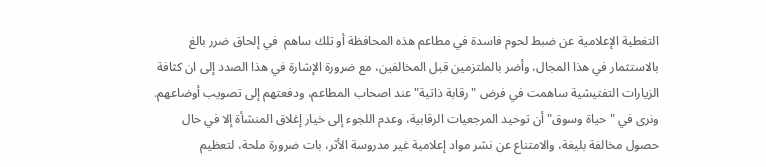التغطية الإعلامية عن ضبط لحوم فاسدة في مطاعم هذه المحافظة أو تلك ساهم  في إلحاق ضرر بالغ بالاستثمار في هذا المجال، وأضر بالملتزمين قبل المخالفين، مع ضرورة الإشارة في هذا الصدد إلى ان كثافة الزيارات التفتيشية ساهمت في فرض "رقابة ذاتية" عند اصحاب المطاعم، ودفعتهم إلى تصويب أوضاعهم.
ونرى في "حياة وسوق" أن توحيد المرجعيات الرقابية، وعدم اللجوء إلى خيار إغلاق المنشأة إلا في حال حصول مخالفة بليغة، والامتناع عن نشر مواد إعلامية غير مدروسة الأثر، بات ضرورة ملحة، لتعظيم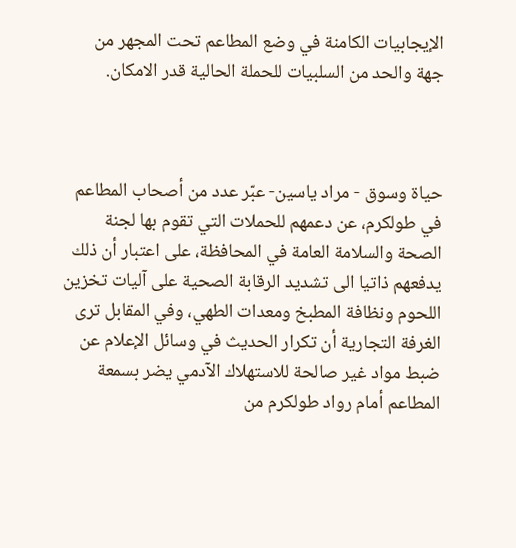الإيجابيات الكامنة في وضع المطاعم تحت المجهر من جهة والحد من السلبيات للحملة الحالية قدر الامكان.



حياة وسوق - مراد ياسين- عبّر عدد من أصحاب المطاعم في طولكرم، عن دعمهم للحملات التي تقوم بها لجنة الصحة والسلامة العامة في المحافظة، على اعتبار أن ذلك يدفعهم ذاتيا الى تشديد الرقابة الصحية على آليات تخزين اللحوم ونظافة المطبخ ومعدات الطهي، وفي المقابل ترى الغرفة التجارية أن تكرار الحديث في وسائل الإعلام عن ضبط مواد غير صالحة للاستهلاك الآدمي يضر بسمعة المطاعم أمام رواد طولكرم من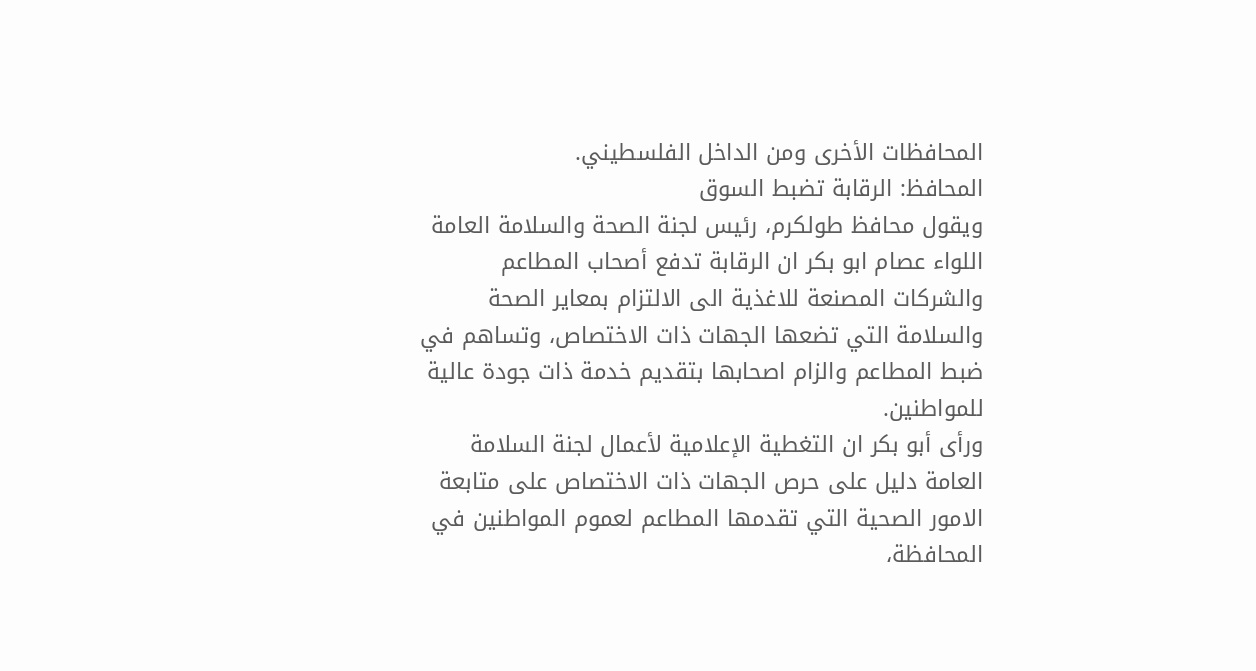المحافظات الأخرى ومن الداخل الفلسطيني.
المحافظ: الرقابة تضبط السوق
ويقول محافظ طولكرم، رئيس لجنة الصحة والسلامة العامة اللواء عصام ابو بكر ان الرقابة تدفع أصحاب المطاعم والشركات المصنعة للاغذية الى الالتزام بمعاير الصحة والسلامة التي تضعها الجهات ذات الاختصاص، وتساهم في ضبط المطاعم والزام اصحابها بتقديم خدمة ذات جودة عالية للمواطنين.
ورأى أبو بكر ان التغطية الإعلامية لأعمال لجنة السلامة العامة دليل على حرص الجهات ذات الاختصاص على متابعة الامور الصحية التي تقدمها المطاعم لعموم المواطنين في المحافظة،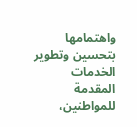واهتمامها بتحسين وتطوير الخدمات المقدمة للمواطنين،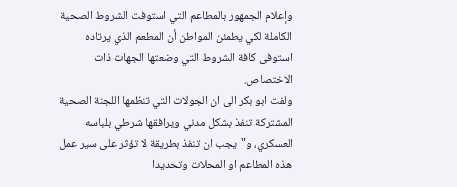وإعلام الجمهور بالمطاعم التي استوفت الشروط الصحية الكاملة لكي يطمئن المواطن أن المطعم الذي يرتاده استوفى كافة الشروط التي وضعتها الجهات ذات الاختصاص.
ولفت ابو بكر الى ان الجولات التي تنظمها اللجنة الصحية المشتركة تنفذ بشكل مدني ويرافقها شرطي بلباسه العسكري، و"يجب ان تنفذ بطريقة لا تؤثر على سير عمل هذه المطاعم او المحلات وتحديدا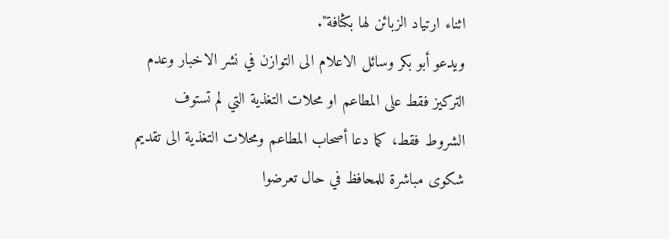اثناء ارتياد الزبائن لها بكثافة".
ويدعو أبو بكر وسائل الاعلام الى التوازن في نشر الاخبار وعدم التركيز فقط على المطاعم او محلات التغذية التي لم تستوف الشروط فقط، كما دعا أصحاب المطاعم ومحلات التغذية الى تقديم شكوى مباشرة للمحافظ في حال تعرضوا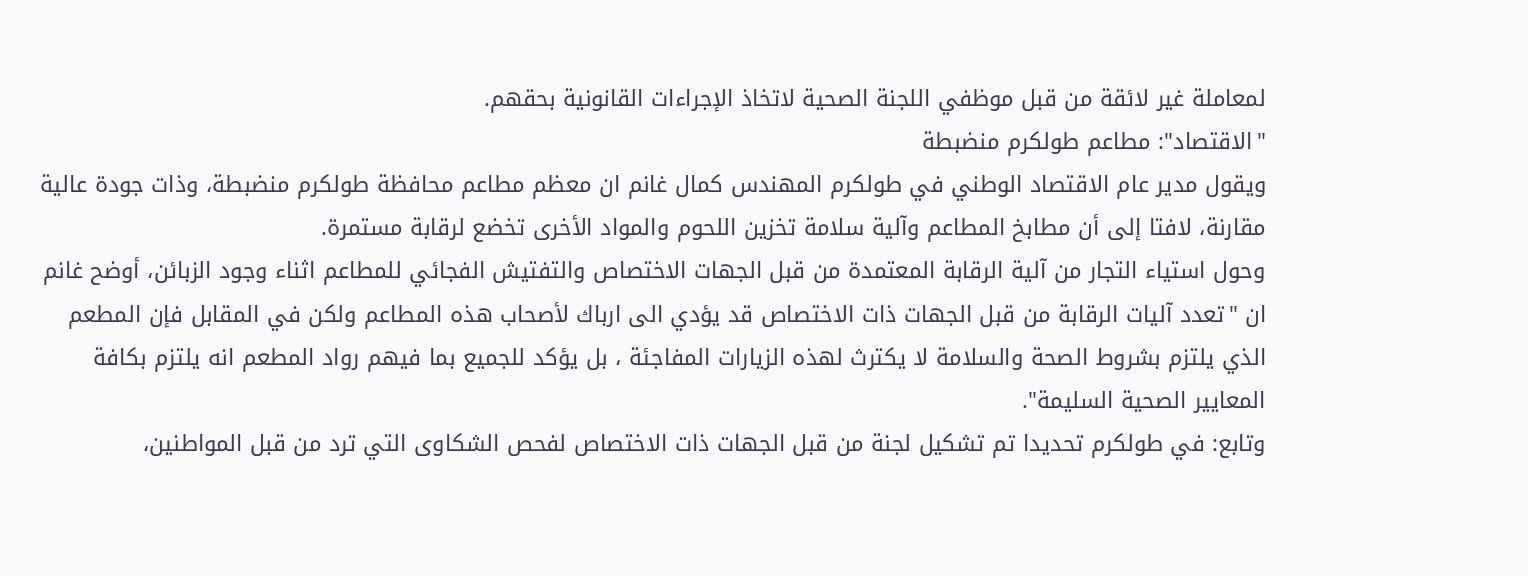لمعاملة غير لائقة من قبل موظفي اللجنة الصحية لاتخاذ الإجراءات القانونية بحقهم.
"الاقتصاد": مطاعم طولكرم منضبطة
ويقول مدير عام الاقتصاد الوطني في طولكرم المهندس كمال غانم ان معظم مطاعم محافظة طولكرم منضبطة، وذات جودة عالية مقارنة، لافتا إلى أن مطابخ المطاعم وآلية سلامة تخزين اللحوم والمواد الأخرى تخضع لرقابة مستمرة.
وحول استياء التجار من آلية الرقابة المعتمدة من قبل الجهات الاختصاص والتفتيش الفجائي للمطاعم اثناء وجود الزبائن، أوضح غانم ان "تعدد آليات الرقابة من قبل الجهات ذات الاختصاص قد يؤدي الى ارباك لأصحاب هذه المطاعم ولكن في المقابل فإن المطعم الذي يلتزم بشروط الصحة والسلامة لا يكترث لهذه الزيارات المفاجئة ، بل يؤكد للجميع بما فيهم رواد المطعم انه يلتزم بكافة المعايير الصحية السليمة".
وتابع: في طولكرم تحديدا تم تشكيل لجنة من قبل الجهات ذات الاختصاص لفحص الشكاوى التي ترد من قبل المواطنين،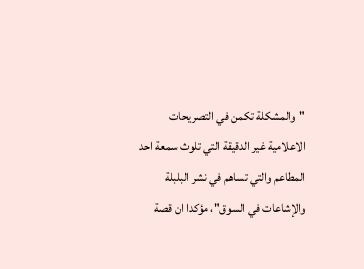"والمشكلة تكمن في التصريحات الاعلامية غير الدقيقة التي تلوث سمعة احد المطاعم والتي تساهم في نشر البلبلة والإشاعات في السوق"، مؤكدا ان قصة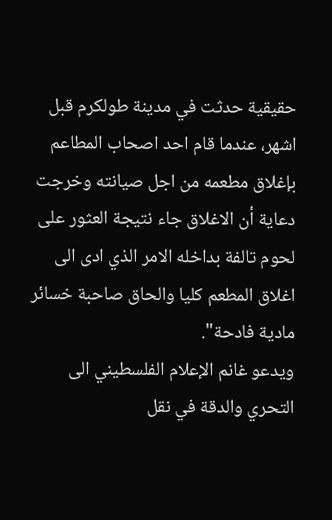حقيقية حدثت في مدينة طولكرم قبل اشهر، عندما قام احد اصحاب المطاعم بإغلاق مطعمه من اجل صيانته وخرجت دعاية أن الاغلاق جاء نتيجة العثور على لحوم تالفة بداخله الامر الذي ادى الى اغلاق المطعم كليا والحاق صاحبة خسائر مادية فادحة".
ويدعو غانم الإعلام الفلسطيني الى التحري والدقة في نقل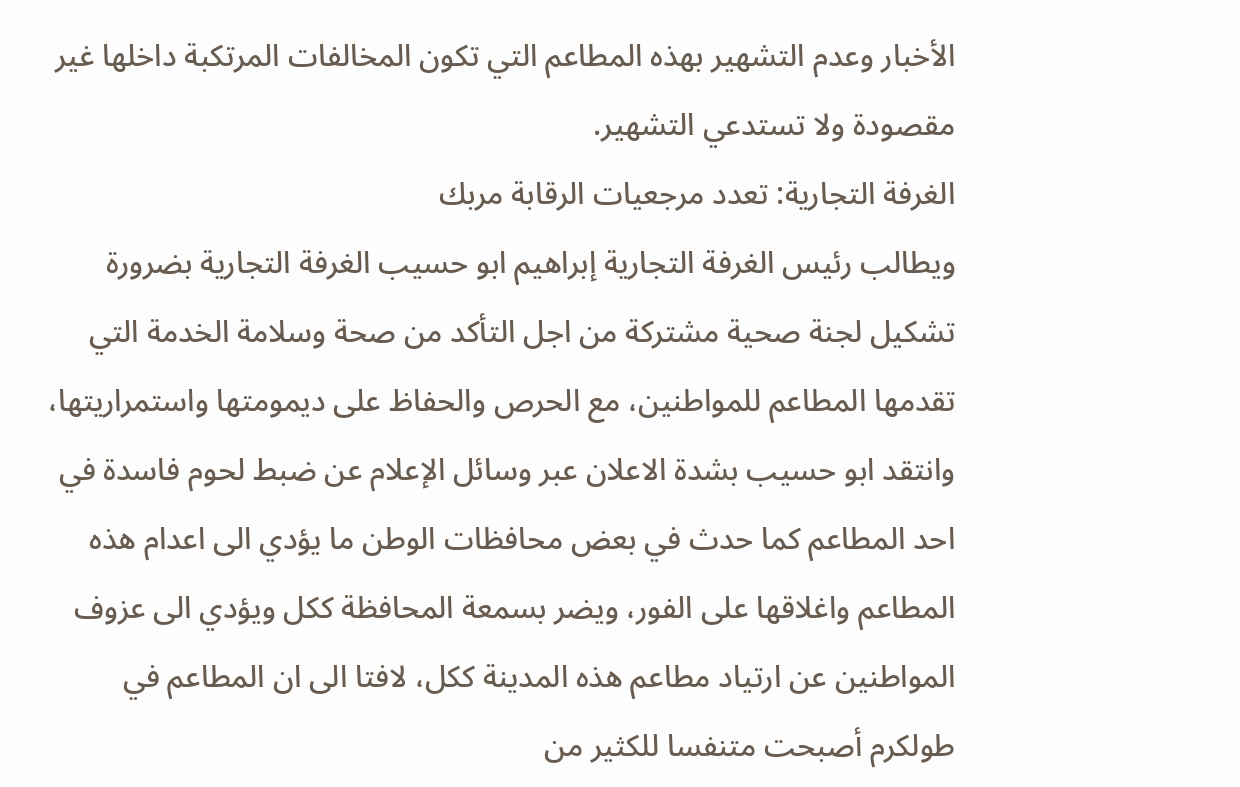الأخبار وعدم التشهير بهذه المطاعم التي تكون المخالفات المرتكبة داخلها غير مقصودة ولا تستدعي التشهير.
الغرفة التجارية: تعدد مرجعيات الرقابة مربك
ويطالب رئيس الغرفة التجارية إبراهيم ابو حسيب الغرفة التجارية بضرورة تشكيل لجنة صحية مشتركة من اجل التأكد من صحة وسلامة الخدمة التي تقدمها المطاعم للمواطنين، مع الحرص والحفاظ على ديمومتها واستمراريتها، وانتقد ابو حسيب بشدة الاعلان عبر وسائل الإعلام عن ضبط لحوم فاسدة في احد المطاعم كما حدث في بعض محافظات الوطن ما يؤدي الى اعدام هذه المطاعم واغلاقها على الفور، ويضر بسمعة المحافظة ككل ويؤدي الى عزوف المواطنين عن ارتياد مطاعم هذه المدينة ككل، لافتا الى ان المطاعم في طولكرم أصبحت متنفسا للكثير من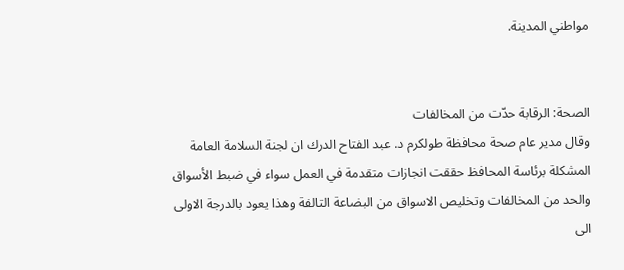مواطني المدينة.


الصحة: الرقابة حدّت من المخالفات
وقال مدير عام صحة محافظة طولكرم د. عبد الفتاح الدرك ان لجنة السلامة العامة المشكلة برئاسة المحافظ حققت انجازات متقدمة في العمل سواء في ضبط الأسواق والحد من المخالفات وتخليص الاسواق من البضاعة التالفة وهذا يعود بالدرجة الاولى الى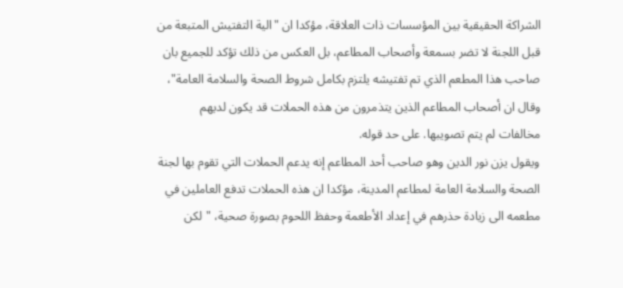الشراكة الحقيقية بين المؤسسات ذات العلاقة، مؤكدا ان "الية التفتيش المتبعة من قبل اللجنة لا تضر بسمعة وأصحاب المطاعم، بل العكس من ذلك تؤكد للجميع بان صاحب هذا المطعم الذي تم تفتيشه يلتزم بكامل شروط الصحة والسلامة العامة"، وقال ان أصحاب المطاعم الذين يتذمرون من هذه الحملات قد يكون لديهم مخالفات لم يتم تصويبها. على حد قوله.
ويقول يزن نور الدين وهو صاحب أحد المطاعم إنه يدعم الحملات التي تقوم بها لجنة الصحة والسلامة العامة لمطاعم المدينة، مؤكدا ان هذه الحملات تدفع العاملين في مطعمه الى زيادة حذرهم في إعداد الأطعمة وحفظ اللحوم بصورة صحية، "لكن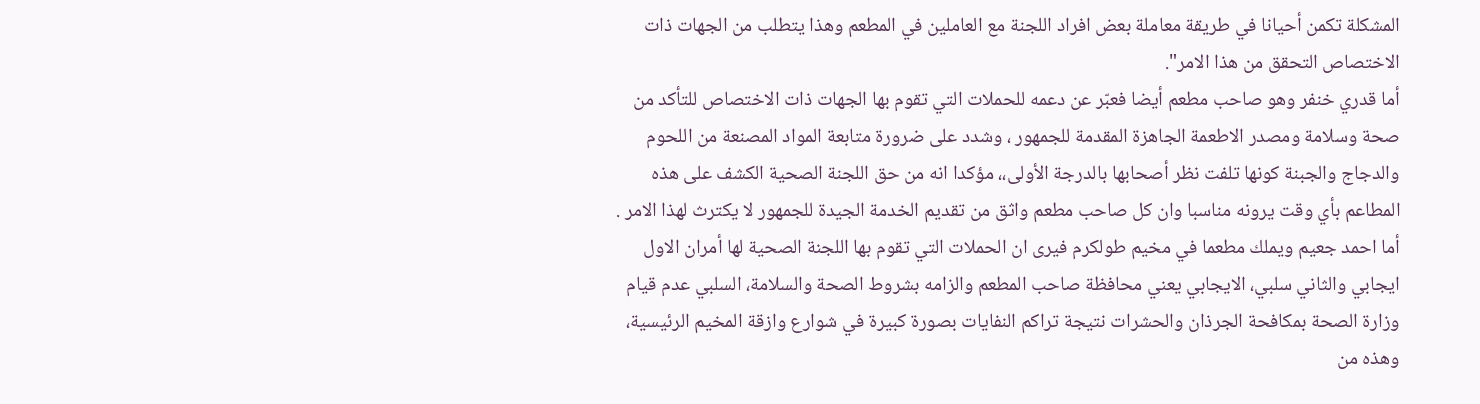المشكلة تكمن أحيانا في طريقة معاملة بعض افراد اللجنة مع العاملين في المطعم وهذا يتطلب من الجهات ذات الاختصاص التحقق من هذا الامر".
أما قدري خنفر وهو صاحب مطعم أيضا فعبّر عن دعمه للحملات التي تقوم بها الجهات ذات الاختصاص للتأكد من صحة وسلامة ومصدر الاطعمة الجاهزة المقدمة للجمهور ، وشدد على ضرورة متابعة المواد المصنعة من اللحوم والدجاج والجبنة كونها تلفت نظر أصحابها بالدرجة الأولى،، مؤكدا انه من حق اللجنة الصحية الكشف على هذه المطاعم بأي وقت يرونه مناسبا وان كل صاحب مطعم واثق من تقديم الخدمة الجيدة للجمهور لا يكترث لهذا الامر .
أما احمد جعيم ويملك مطعما في مخيم طولكرم فيرى ان الحملات التي تقوم بها اللجنة الصحية لها أمران الاول ايجابي والثاني سلبي، الايجابي يعني محافظة صاحب المطعم والزامه بشروط الصحة والسلامة، السلبي عدم قيام وزارة الصحة بمكافحة الجرذان والحشرات نتيجة تراكم النفايات بصورة كبيرة في شوارع وازقة المخيم الرئيسية، وهذه من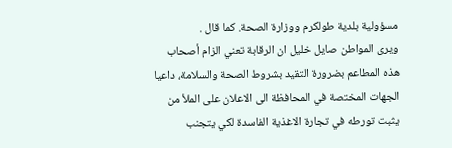مسؤولية بلدية طولكرم ووزارة الصحة. كما قال .
ويرى المواطن صايل خليل ان الرقابة تعني الزام أصحاب هذه المطاعم بضرورة التقيد بشروط الصحة والسلامة، داعيا الجهات المختصة في المحافظة الى الاعلان على الملأ من يثبت تورطه في تجارة الاغذية الفاسدة لكي يتجنب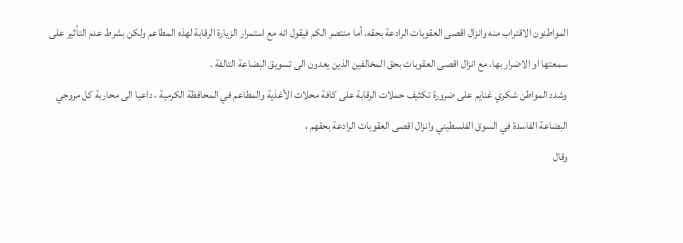المواطنون الاقتراب منه وانزال اقصى العقوبات الرادعة بحقه. أما منتصر الكم فيقول انه مع استمرار الزيارة الرقابة لهذه المطاعم ولكن بشرط عدم التأثير على سمعتها او الاضرار بها، مع انزال اقصى العقوبات بحق المخالفين الذين يعدون الى تسويق البضاعة التالفة .
وشدد المواطن شكري غنايم على ضرورة تكثيف حملات الرقابة على كافة محلات الأغذية والمطاعم في المحافظة الكرمية ، داعيا الى محاربة كل مروجي البضاعة الفاسدة في السوق الفلسطيني وانزال اقصى العقوبات الرادعة بحقهم ،
وقال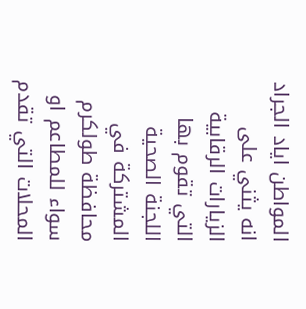المواطن اياد الجراد انه يثني على الزيارات الرقابية التي تقوم بها اللجنة الصحية المشتركة في محافظة طولكرم سواء للمطاعم او المحلات التي تقدم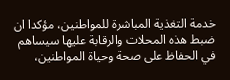خدمة التغذية المباشرة للمواطنين، مؤكدا ان ضبط هذه المحلات والرقابة عليها سيساهم في الحفاظ على صحة وحياة المواطنين،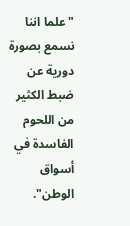"علما اننا نسمع بصورة دورية عن ضبط الكثير من اللحوم الفاسدة في أسواق الوطن".